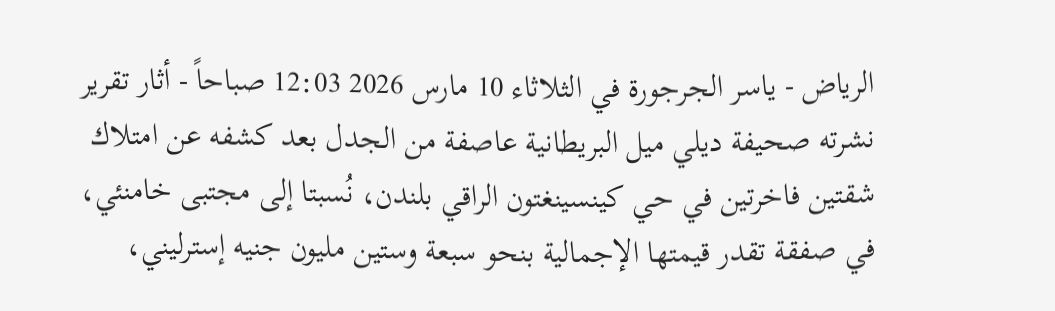الرياض - ياسر الجرجورة في الثلاثاء 10 مارس 2026 12:03 صباحاً - أثار تقرير نشرته صحيفة ديلي ميل البريطانية عاصفة من الجدل بعد كشفه عن امتلاك شقتين فاخرتين في حي كينسينغتون الراقي بلندن، نُسبتا إلى مجتبى خامنئي، في صفقة تقدر قيمتها الإجمالية بنحو سبعة وستين مليون جنيه إسترليني،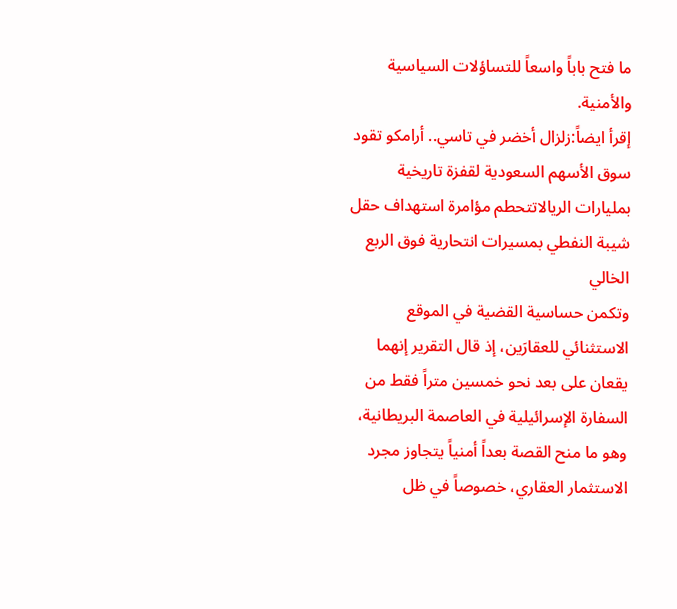ما فتح باباً واسعاً للتساؤلات السياسية والأمنية.
إقرأ ايضاً:زلزال أخضر في تاسي.. أرامكو تقود سوق الأسهم السعودية لقفزة تاريخية بمليارات الريالاتتحطم مؤامرة استهداف حقل شيبة النفطي بمسيرات انتحارية فوق الربع الخالي
وتكمن حساسية القضية في الموقع الاستثنائي للعقارَين، إذ قال التقرير إنهما يقعان على بعد نحو خمسين متراً فقط من السفارة الإسرائيلية في العاصمة البريطانية، وهو ما منح القصة بعداً أمنياً يتجاوز مجرد الاستثمار العقاري، خصوصاً في ظل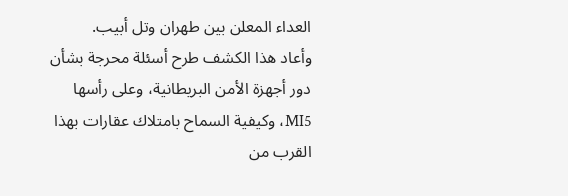العداء المعلن بين طهران وتل أبيب.
وأعاد هذا الكشف طرح أسئلة محرجة بشأن دور أجهزة الأمن البريطانية، وعلى رأسها MI5، وكيفية السماح بامتلاك عقارات بهذا القرب من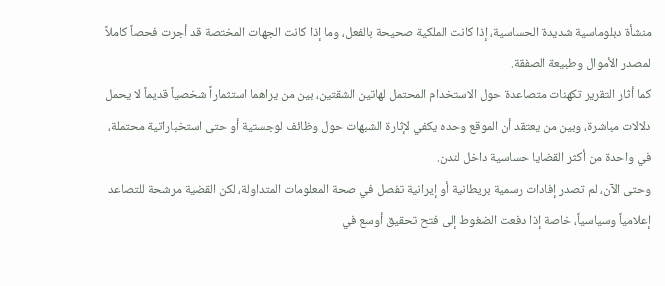منشأة دبلوماسية شديدة الحساسية، إذا كانت الملكية صحيحة بالفعل، وما إذا كانت الجهات المختصة قد أجرت فحصاً كاملاً لمصدر الأموال وطبيعة الصفقة.
كما أثار التقرير تكهنات متصاعدة حول الاستخدام المحتمل لهاتين الشقتين، بين من يراهما استثماراً شخصياً قديماً لا يحمل دلالات مباشرة، وبين من يعتقد أن الموقع وحده يكفي لإثارة الشبهات حول وظائف لوجستية أو حتى استخباراتية محتملة، في واحدة من أكثر القضايا حساسية داخل لندن.
وحتى الآن، لم تصدر إفادات رسمية بريطانية أو إيرانية تفصل في صحة المعلومات المتداولة، لكن القضية مرشحة للتصاعد إعلامياً وسياسياً، خاصة إذا دفعت الضغوط إلى فتح تحقيق أوسع في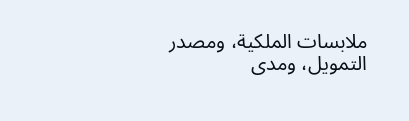ملابسات الملكية، ومصدر التمويل، ومدى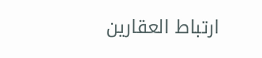ارتباط العقارين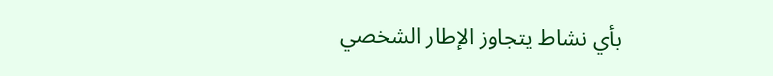بأي نشاط يتجاوز الإطار الشخصي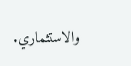والاستثماري.